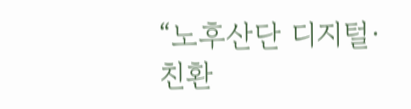“노후산단 디지털·친환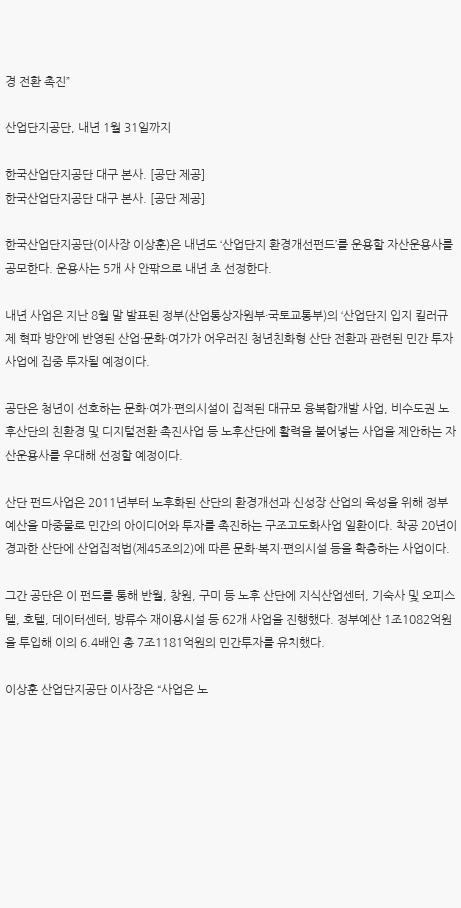경 전환 촉진”

산업단지공단, 내년 1월 31일까지

한국산업단지공단 대구 본사. [공단 제공]
한국산업단지공단 대구 본사. [공단 제공]

한국산업단지공단(이사장 이상훈)은 내년도 ‘산업단지 환경개선펀드’를 운용할 자산운용사를 공모한다. 운용사는 5개 사 안팎으로 내년 초 선정한다.

내년 사업은 지난 8월 말 발표된 정부(산업통상자원부·국토교통부)의 ‘산업단지 입지 킬러규제 혁파 방안’에 반영된 산업·문화·여가가 어우러진 청년친화형 산단 전환과 관련된 민간 투자사업에 집중 투자될 예정이다.

공단은 청년이 선호하는 문화·여가·편의시설이 집적된 대규모 융복합개발 사업, 비수도권 노후산단의 친환경 및 디지털전환 촉진사업 등 노후산단에 활력을 불어넣는 사업을 제안하는 자산운용사를 우대해 선정할 예정이다.

산단 펀드사업은 2011년부터 노후화된 산단의 환경개선과 신성장 산업의 육성을 위해 정부예산을 마중물로 민간의 아이디어와 투자를 촉진하는 구조고도화사업 일환이다. 착공 20년이 경과한 산단에 산업집적법(제45조의2)에 따른 문화·복지·편의시설 등을 확충하는 사업이다.

그간 공단은 이 펀드를 통해 반월, 창원, 구미 등 노후 산단에 지식산업센터, 기숙사 및 오피스텔, 호텔, 데이터센터, 방류수 재이용시설 등 62개 사업을 진행했다. 정부예산 1조1082억원을 투입해 이의 6.4배인 총 7조1181억원의 민간투자를 유치했다.

이상훈 산업단지공단 이사장은 “사업은 노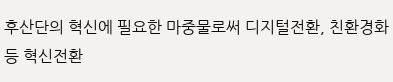후산단의 혁신에 필요한 마중물로써 디지털전환, 친환경화 등 혁신전환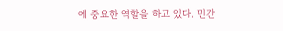에 중요한 역할을 하고 있다. 민간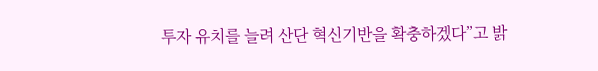투자 유치를 늘려 산단 혁신기반을 확충하겠다”고 밝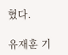혔다.

유재훈 기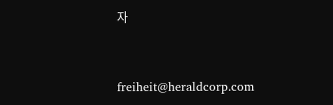자


freiheit@heraldcorp.com